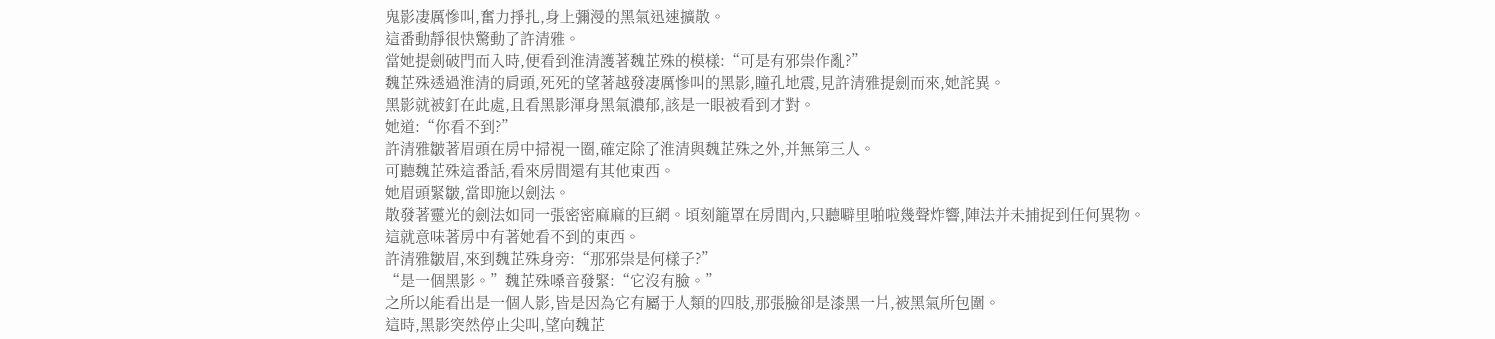鬼影凄厲慘叫,奮力掙扎,身上彌漫的黑氣迅速擴散。
這番動靜很快驚動了許清雅。
當她提劍破門而入時,便看到淮清護著魏芷殊的模樣:“可是有邪祟作亂?”
魏芷殊透過淮清的肩頭,死死的望著越發凄厲慘叫的黑影,瞳孔地震,見許清雅提劍而來,她詫異。
黑影就被釘在此處,且看黑影渾身黑氣濃郁,該是一眼被看到才對。
她道:“你看不到?”
許清雅皺著眉頭在房中掃視一圈,確定除了淮清與魏芷殊之外,并無第三人。
可聽魏芷殊這番話,看來房間還有其他東西。
她眉頭緊皺,當即施以劍法。
散發著靈光的劍法如同一張密密麻麻的巨網。頃刻籠罩在房間內,只聽噼里啪啦幾聲炸響,陣法并未捕捉到任何異物。
這就意味著房中有著她看不到的東西。
許清雅皺眉,來到魏芷殊身旁:“那邪祟是何樣子?”
“是一個黑影。”魏芷殊嗓音發緊:“它沒有臉。”
之所以能看出是一個人影,皆是因為它有屬于人類的四肢,那張臉卻是漆黑一片,被黑氣所包圍。
這時,黑影突然停止尖叫,望向魏芷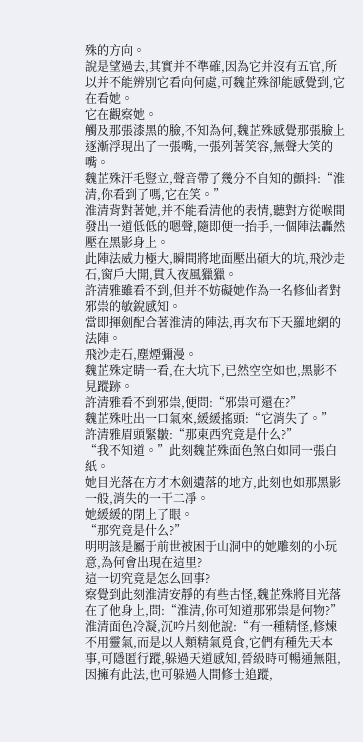殊的方向。
說是望過去,其實并不準確,因為它并沒有五官,所以并不能辨別它看向何處,可魏芷殊卻能感覺到,它在看她。
它在觀察她。
觸及那張漆黑的臉,不知為何,魏芷殊感覺那張臉上逐漸浮現出了一張嘴,一張列著笑容,無聲大笑的嘴。
魏芷殊汗毛豎立,聲音帶了幾分不自知的顫抖:“淮清,你看到了嗎,它在笑。”
淮清背對著她,并不能看清他的表情,聽對方從喉間發出一道低低的嗯聲,隨即便一抬手,一個陣法轟然壓在黑影身上。
此陣法威力極大,瞬間將地面壓出碩大的坑,飛沙走石,窗戶大開,貫入夜風獵獵。
許清雅雖看不到,但并不妨礙她作為一名修仙者對邪祟的敏銳感知。
當即揮劍配合著淮清的陣法,再次布下天羅地網的法陣。
飛沙走石,塵煙彌漫。
魏芷殊定睛一看,在大坑下,已然空空如也,黑影不見蹤跡。
許清雅看不到邪祟,便問:“邪祟可還在?”
魏芷殊吐出一口氣來,緩緩搖頭:“它消失了。”
許清雅眉頭緊皺:“那東西究竟是什么?”
“我不知道。”此刻魏芷殊面色煞白如同一張白紙。
她目光落在方才木劍遺落的地方,此刻也如那黑影一般,消失的一干二凈。
她緩緩的閉上了眼。
“那究竟是什么?”
明明該是屬于前世被困于山洞中的她雕刻的小玩意,為何會出現在這里?
這一切究竟是怎么回事?
察覺到此刻淮清安靜的有些古怪,魏芷殊將目光落在了他身上,問:“淮清,你可知道那邪祟是何物?”
淮清面色冷凝,沉吟片刻他說:“有一種精怪,修煉不用靈氣,而是以人類精氣覓食,它們有種先天本事,可隱匿行蹤,躲過天道感知,晉級時可暢通無阻,因擁有此法,也可躲過人間修士追蹤,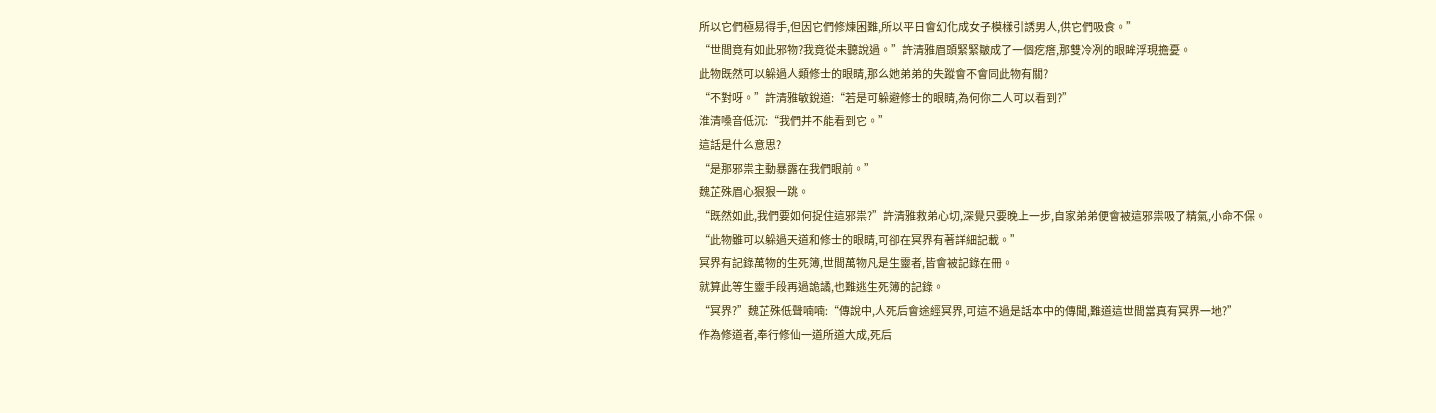所以它們極易得手,但因它們修煉困難,所以平日會幻化成女子模樣引誘男人,供它們吸食。”
“世間竟有如此邪物?我竟從未聽說過。”許清雅眉頭緊緊皺成了一個疙瘩,那雙冷冽的眼眸浮現擔憂。
此物既然可以躲過人類修士的眼睛,那么她弟弟的失蹤會不會同此物有關?
“不對呀。”許清雅敏銳道:“若是可躲避修士的眼睛,為何你二人可以看到?”
淮清嗓音低沉:“我們并不能看到它。”
這話是什么意思?
“是那邪祟主動暴露在我們眼前。”
魏芷殊眉心狠狠一跳。
“既然如此,我們要如何捉住這邪祟?”許清雅救弟心切,深覺只要晚上一步,自家弟弟便會被這邪祟吸了精氣,小命不保。
“此物雖可以躲過天道和修士的眼睛,可卻在冥界有著詳細記載。”
冥界有記錄萬物的生死簿,世間萬物凡是生靈者,皆會被記錄在冊。
就算此等生靈手段再過詭譎,也難逃生死簿的記錄。
“冥界?”魏芷殊低聲喃喃:“傳說中,人死后會途經冥界,可這不過是話本中的傳聞,難道這世間當真有冥界一地?”
作為修道者,奉行修仙一道所道大成,死后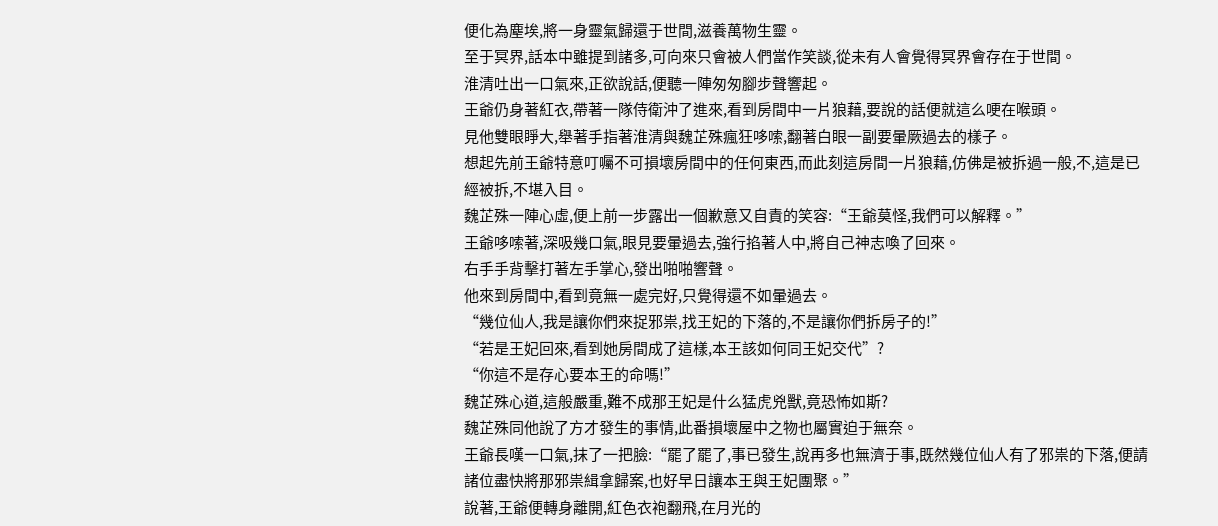便化為塵埃,將一身靈氣歸還于世間,滋養萬物生靈。
至于冥界,話本中雖提到諸多,可向來只會被人們當作笑談,從未有人會覺得冥界會存在于世間。
淮清吐出一口氣來,正欲說話,便聽一陣匆匆腳步聲響起。
王爺仍身著紅衣,帶著一隊侍衛沖了進來,看到房間中一片狼藉,要說的話便就這么哽在喉頭。
見他雙眼睜大,舉著手指著淮清與魏芷殊瘋狂哆嗦,翻著白眼一副要暈厥過去的樣子。
想起先前王爺特意叮囑不可損壞房間中的任何東西,而此刻這房間一片狼藉,仿佛是被拆過一般,不,這是已經被拆,不堪入目。
魏芷殊一陣心虛,便上前一步露出一個歉意又自責的笑容:“王爺莫怪,我們可以解釋。”
王爺哆嗦著,深吸幾口氣,眼見要暈過去,強行掐著人中,將自己神志喚了回來。
右手手背擊打著左手掌心,發出啪啪響聲。
他來到房間中,看到竟無一處完好,只覺得還不如暈過去。
“幾位仙人,我是讓你們來捉邪祟,找王妃的下落的,不是讓你們拆房子的!”
“若是王妃回來,看到她房間成了這樣,本王該如何同王妃交代”?
“你這不是存心要本王的命嗎!”
魏芷殊心道,這般嚴重,難不成那王妃是什么猛虎兇獸,竟恐怖如斯?
魏芷殊同他說了方才發生的事情,此番損壞屋中之物也屬實迫于無奈。
王爺長嘆一口氣,抹了一把臉:“罷了罷了,事已發生,說再多也無濟于事,既然幾位仙人有了邪祟的下落,便請諸位盡快將那邪祟緝拿歸案,也好早日讓本王與王妃團聚。”
說著,王爺便轉身離開,紅色衣袍翻飛,在月光的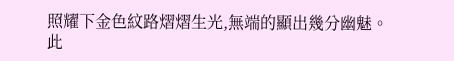照耀下金色紋路熠熠生光,無端的顯出幾分幽魅。
此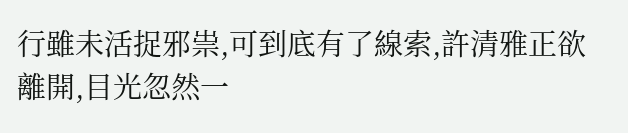行雖未活捉邪祟,可到底有了線索,許清雅正欲離開,目光忽然一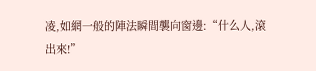凌,如網一般的陣法瞬間襲向窗邊:“什么人,滾出來!”